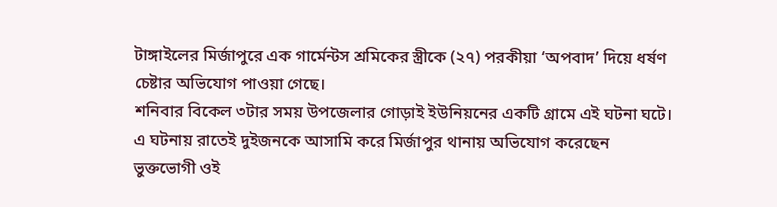টাঙ্গাইলের মির্জাপুরে এক গার্মেন্টস শ্রমিকের স্ত্রীকে (২৭) পরকীয়া ‘অপবাদ’ দিয়ে ধর্ষণ চেষ্টার অভিযোগ পাওয়া গেছে।
শনিবার বিকেল ৩টার সময় উপজেলার গোড়াই ইউনিয়নের একটি গ্রামে এই ঘটনা ঘটে। এ ঘটনায় রাতেই দুইজনকে আসামি করে মির্জাপুর থানায় অভিযোগ করেছেন ভুক্তভোগী ওই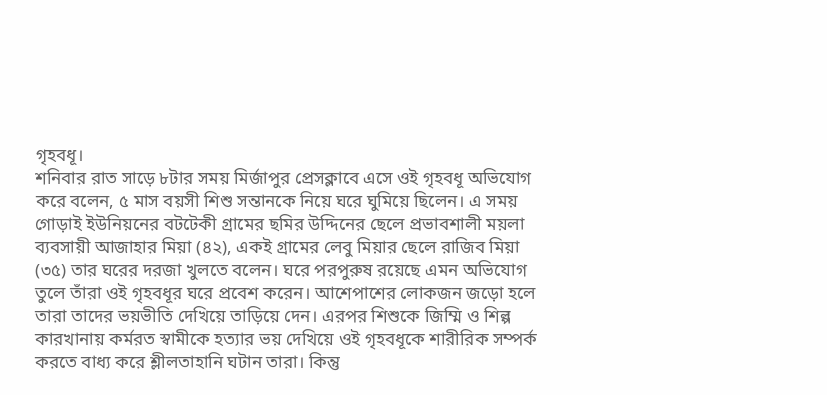গৃহবধূ।
শনিবার রাত সাড়ে ৮টার সময় মির্জাপুর প্রেসক্লাবে এসে ওই গৃহবধূ অভিযোগ করে বলেন, ৫ মাস বয়সী শিশু সন্তানকে নিয়ে ঘরে ঘুমিয়ে ছিলেন। এ সময় গোড়াই ইউনিয়নের বটটেকী গ্রামের ছমির উদ্দিনের ছেলে প্রভাবশালী ময়লা ব্যবসায়ী আজাহার মিয়া (৪২), একই গ্রামের লেবু মিয়ার ছেলে রাজিব মিয়া (৩৫) তার ঘরের দরজা খুলতে বলেন। ঘরে পরপুরুষ রয়েছে এমন অভিযোগ তুলে তাঁরা ওই গৃহবধূর ঘরে প্রবেশ করেন। আশেপাশের লোকজন জড়ো হলে তারা তাদের ভয়ভীতি দেখিয়ে তাড়িয়ে দেন। এরপর শিশুকে জিম্মি ও শিল্প কারখানায় কর্মরত স্বামীকে হত্যার ভয় দেখিয়ে ওই গৃহবধূকে শারীরিক সম্পর্ক করতে বাধ্য করে শ্লীলতাহানি ঘটান তারা। কিন্তু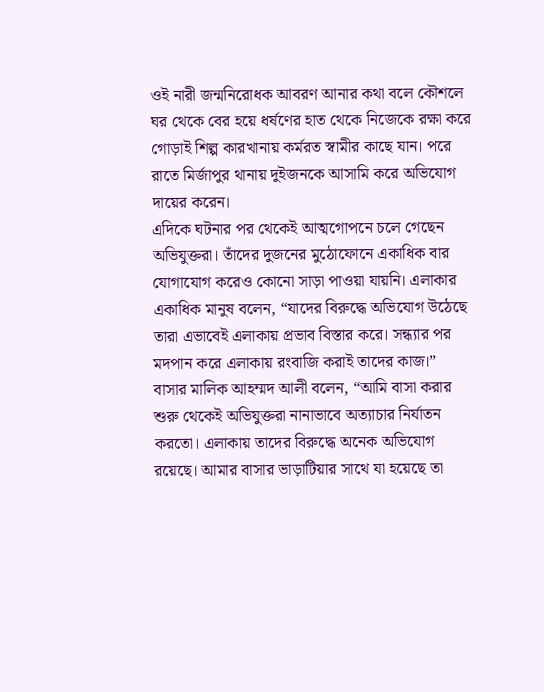ওই নারী জন্মনিরোধক আবরণ আনার কথা বলে কৌশলে ঘর থেকে বের হয়ে ধর্ষণের হাত থেকে নিজেকে রক্ষা করে গোড়াই শিল্প কারখানায় কর্মরত স্বামীর কাছে যান। পরে রাতে মির্জাপুর থানায় দুইজনকে আসামি করে অভিযোগ দায়ের করেন।
এদিকে ঘটনার পর থেকেই আত্মগোপনে চলে গেছেন অভিযুক্তরা। তাঁদের দুজনের মুঠোফোনে একাধিক বার যোগাযোগ করেও কোনো সাড়া পাওয়া যায়নি। এলাকার একাধিক মানুষ বলেন, “যাদের বিরুদ্ধে অভিযোগ উঠেছে তারা এভাবেই এলাকায় প্রভাব বিস্তার করে। সন্ধ্যার পর মদপান করে এলাকায় রংবাজি করাই তাদের কাজ।”
বাসার মালিক আহম্মদ আলী বলেন, “আমি বাসা করার শুরু থেকেই অভিযুক্তরা নানাভাবে অত্যাচার নির্যাতন করতো। এলাকায় তাদের বিরুদ্ধে অনেক অভিযোগ রয়েছে। আমার বাসার ভাড়াটিয়ার সাথে যা হয়েছে তা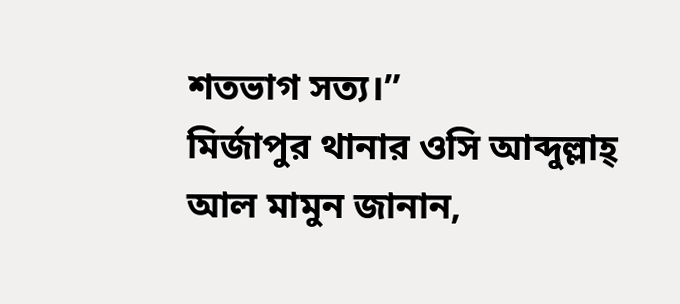শতভাগ সত্য।”
মির্জাপুর থানার ওসি আব্দুল্লাহ্ আল মামুন জানান,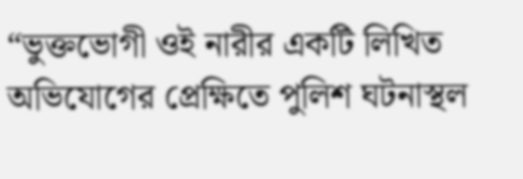“ভুক্তভোগী ওই নারীর একটি লিখিত অভিযোগের প্রেক্ষিতে পুলিশ ঘটনাস্থল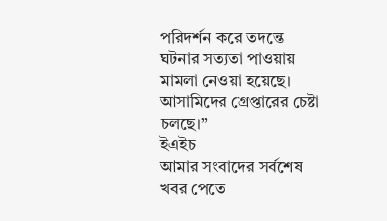পরিদর্শন করে তদন্তে ঘটনার সত্যতা পাওয়ায় মামলা নেওয়া হয়েছে। আসামিদের গ্রেপ্তারের চেষ্টা চলছে।”
ইএইচ
আমার সংবাদের সর্বশেষ খবর পেতে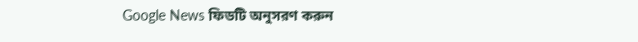Google News ফিডটি অনুসরণ করুন